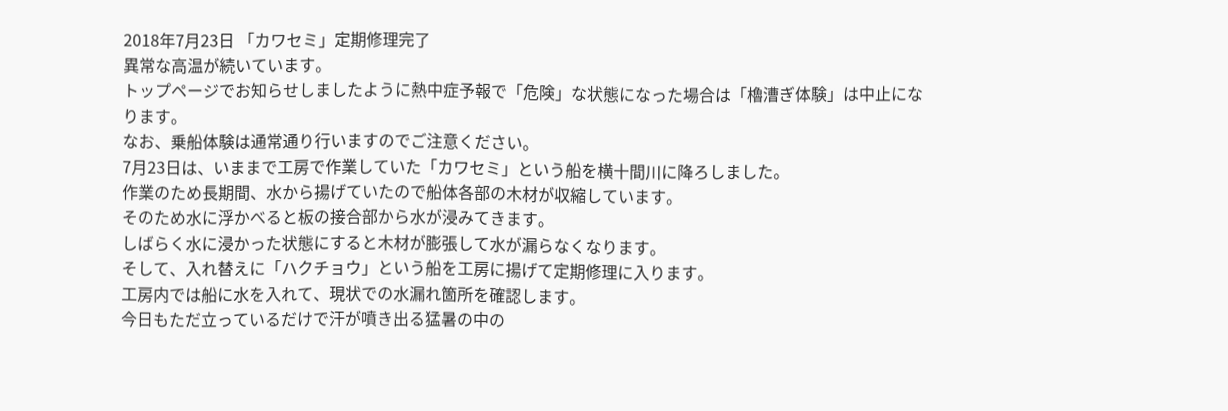2018年7月23日 「カワセミ」定期修理完了
異常な高温が続いています。
トップページでお知らせしましたように熱中症予報で「危険」な状態になった場合は「櫓漕ぎ体験」は中止になります。
なお、乗船体験は通常通り行いますのでご注意ください。
7月23日は、いままで工房で作業していた「カワセミ」という船を横十間川に降ろしました。
作業のため長期間、水から揚げていたので船体各部の木材が収縮しています。
そのため水に浮かべると板の接合部から水が浸みてきます。
しばらく水に浸かった状態にすると木材が膨張して水が漏らなくなります。
そして、入れ替えに「ハクチョウ」という船を工房に揚げて定期修理に入ります。
工房内では船に水を入れて、現状での水漏れ箇所を確認します。
今日もただ立っているだけで汗が噴き出る猛暑の中の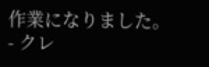作業になりました。
- クレ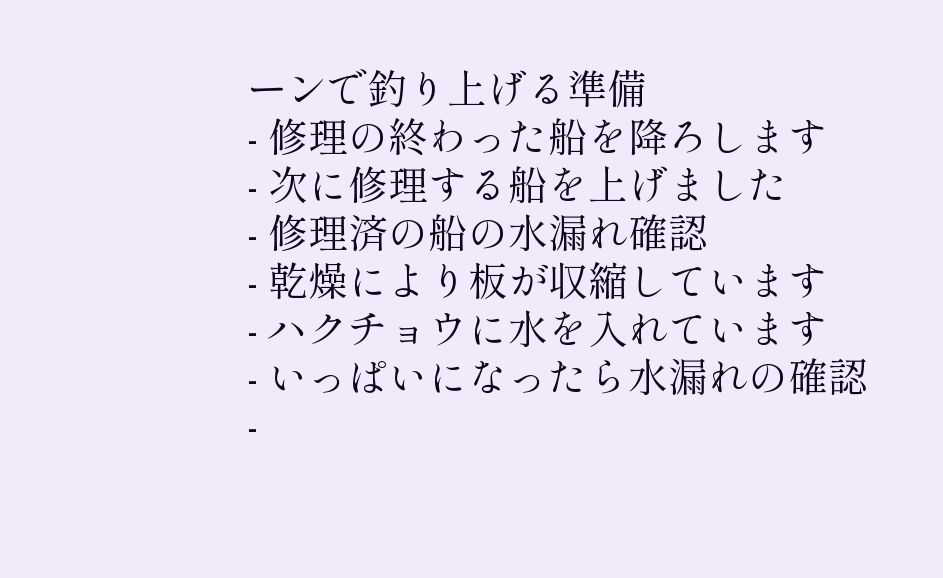ーンで釣り上げる準備
- 修理の終わった船を降ろします
- 次に修理する船を上げました
- 修理済の船の水漏れ確認
- 乾燥により板が収縮しています
- ハクチョウに水を入れています
- いっぱいになったら水漏れの確認
-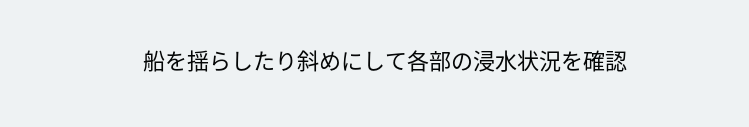船を揺らしたり斜めにして各部の浸水状況を確認